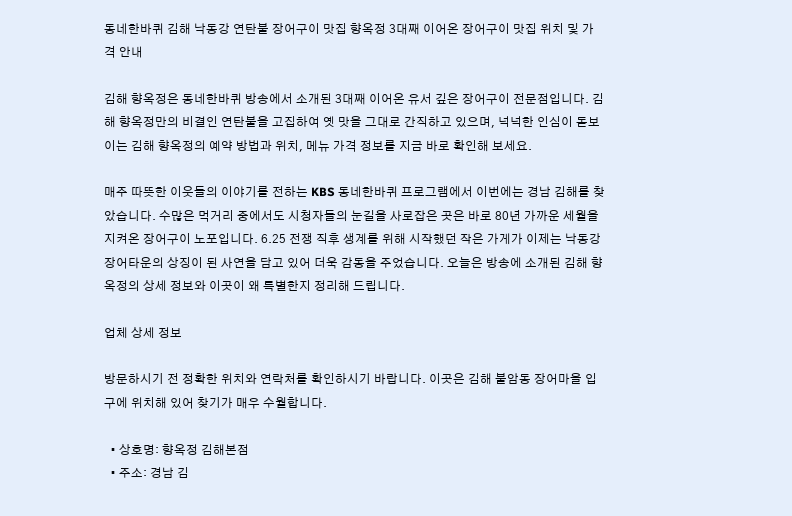동네한바퀴 김해 낙동강 연탄불 장어구이 맛집 향옥정 3대째 이어온 장어구이 맛집 위치 및 가격 안내

김해 향옥정은 동네한바퀴 방송에서 소개된 3대째 이어온 유서 깊은 장어구이 전문점입니다. 김해 향옥정만의 비결인 연탄불을 고집하여 옛 맛을 그대로 간직하고 있으며, 넉넉한 인심이 돋보이는 김해 향옥정의 예약 방법과 위치, 메뉴 가격 정보를 지금 바로 확인해 보세요.

매주 따뜻한 이웃들의 이야기를 전하는 KBS 동네한바퀴 프로그램에서 이번에는 경남 김해를 찾았습니다. 수많은 먹거리 중에서도 시청자들의 눈길을 사로잡은 곳은 바로 80년 가까운 세월을 지켜온 장어구이 노포입니다. 6.25 전쟁 직후 생계를 위해 시작했던 작은 가게가 이제는 낙동강 장어타운의 상징이 된 사연을 담고 있어 더욱 감동을 주었습니다. 오늘은 방송에 소개된 김해 향옥정의 상세 정보와 이곳이 왜 특별한지 정리해 드립니다.

업체 상세 정보

방문하시기 전 정확한 위치와 연락처를 확인하시기 바랍니다. 이곳은 김해 불암동 장어마을 입구에 위치해 있어 찾기가 매우 수월합니다.

  • 상호명: 향옥정 김해본점
  • 주소: 경남 김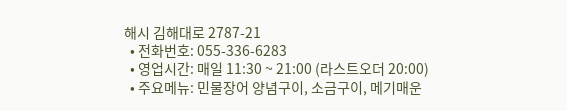해시 김해대로 2787-21
  • 전화번호: 055-336-6283
  • 영업시간: 매일 11:30 ~ 21:00 (라스트오더 20:00)
  • 주요메뉴: 민물장어 양념구이, 소금구이, 메기매운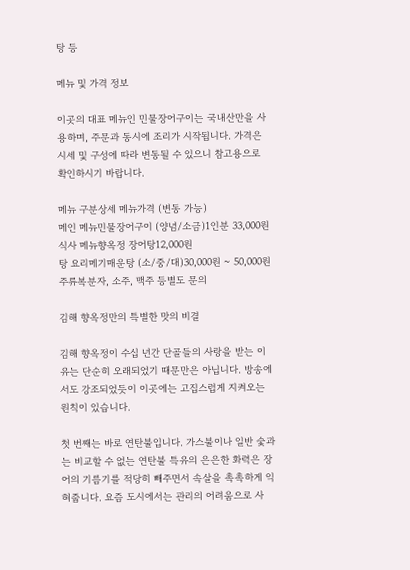탕 등

메뉴 및 가격 정보

이곳의 대표 메뉴인 민물장어구이는 국내산만을 사용하며, 주문과 동시에 조리가 시작됩니다. 가격은 시세 및 구성에 따라 변동될 수 있으니 참고용으로 확인하시기 바랍니다.

메뉴 구분상세 메뉴가격 (변동 가능)
메인 메뉴민물장어구이 (양념/소금)1인분 33,000원
식사 메뉴향옥정 장어탕12,000원
탕 요리메기매운탕 (소/중/대)30,000원 ~ 50,000원
주류복분자, 소주, 맥주 등별도 문의

김해 향옥정만의 특별한 맛의 비결

김해 향옥정이 수십 년간 단골들의 사랑을 받는 이유는 단순히 오래되었기 때문만은 아닙니다. 방송에서도 강조되었듯이 이곳에는 고집스럽게 지켜오는 원칙이 있습니다.

첫 번째는 바로 연탄불입니다. 가스불이나 일반 숯과는 비교할 수 없는 연탄불 특유의 은은한 화력은 장어의 기름기를 적당히 빼주면서 속살을 촉촉하게 익혀줍니다. 요즘 도시에서는 관리의 어려움으로 사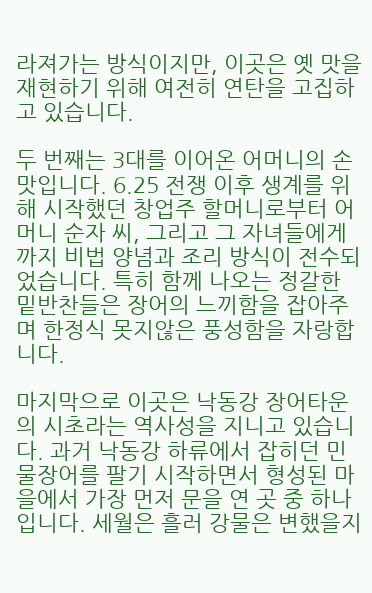라져가는 방식이지만, 이곳은 옛 맛을 재현하기 위해 여전히 연탄을 고집하고 있습니다.

두 번째는 3대를 이어온 어머니의 손맛입니다. 6.25 전쟁 이후 생계를 위해 시작했던 창업주 할머니로부터 어머니 순자 씨, 그리고 그 자녀들에게까지 비법 양념과 조리 방식이 전수되었습니다. 특히 함께 나오는 정갈한 밑반찬들은 장어의 느끼함을 잡아주며 한정식 못지않은 풍성함을 자랑합니다.

마지막으로 이곳은 낙동강 장어타운의 시초라는 역사성을 지니고 있습니다. 과거 낙동강 하류에서 잡히던 민물장어를 팔기 시작하면서 형성된 마을에서 가장 먼저 문을 연 곳 중 하나입니다. 세월은 흘러 강물은 변했을지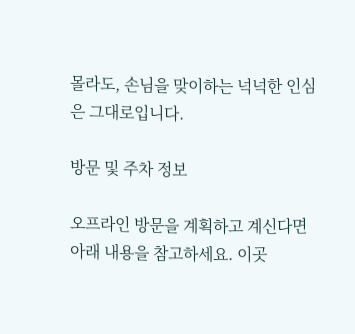몰라도, 손님을 맞이하는 넉넉한 인심은 그대로입니다.

방문 및 주차 정보

오프라인 방문을 계획하고 계신다면 아래 내용을 참고하세요. 이곳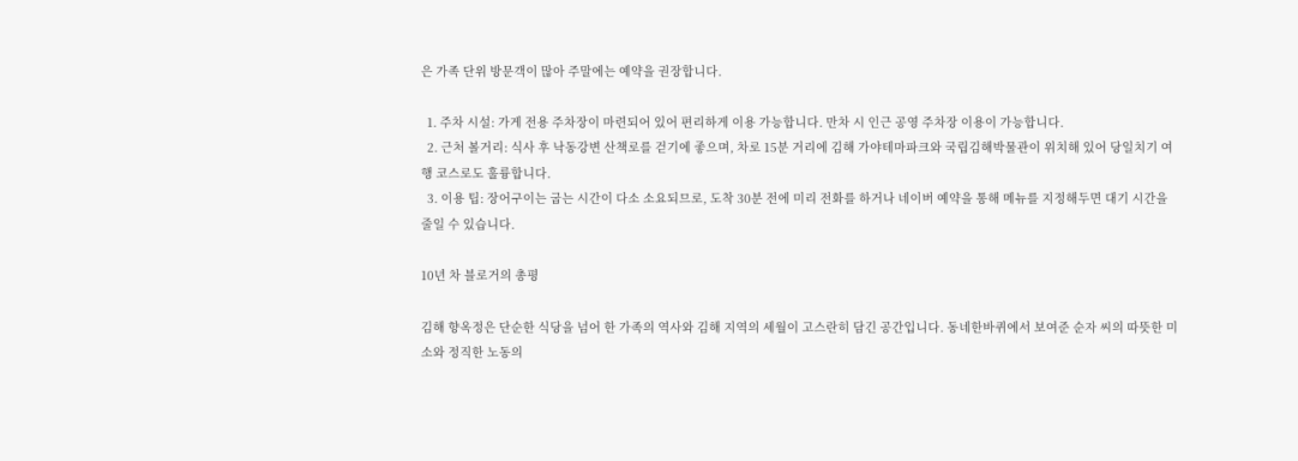은 가족 단위 방문객이 많아 주말에는 예약을 권장합니다.

  1. 주차 시설: 가게 전용 주차장이 마련되어 있어 편리하게 이용 가능합니다. 만차 시 인근 공영 주차장 이용이 가능합니다.
  2. 근처 볼거리: 식사 후 낙동강변 산책로를 걷기에 좋으며, 차로 15분 거리에 김해 가야테마파크와 국립김해박물관이 위치해 있어 당일치기 여행 코스로도 훌륭합니다.
  3. 이용 팁: 장어구이는 굽는 시간이 다소 소요되므로, 도착 30분 전에 미리 전화를 하거나 네이버 예약을 통해 메뉴를 지정해두면 대기 시간을 줄일 수 있습니다.

10년 차 블로거의 총평

김해 향옥정은 단순한 식당을 넘어 한 가족의 역사와 김해 지역의 세월이 고스란히 담긴 공간입니다. 동네한바퀴에서 보여준 순자 씨의 따뜻한 미소와 정직한 노동의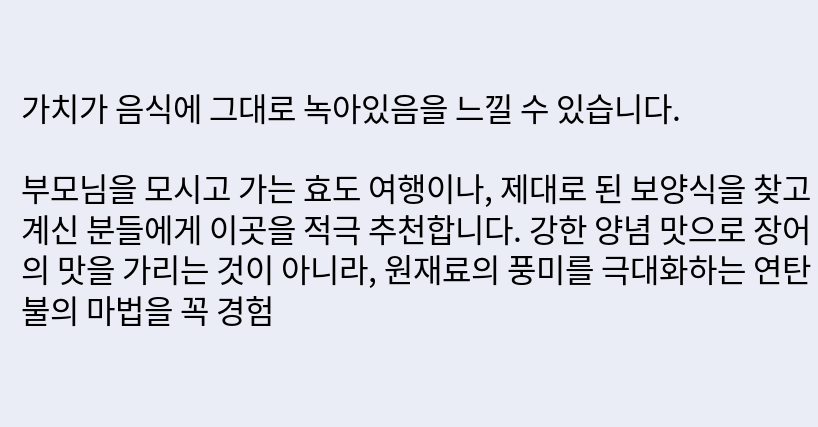가치가 음식에 그대로 녹아있음을 느낄 수 있습니다.

부모님을 모시고 가는 효도 여행이나, 제대로 된 보양식을 찾고 계신 분들에게 이곳을 적극 추천합니다. 강한 양념 맛으로 장어의 맛을 가리는 것이 아니라, 원재료의 풍미를 극대화하는 연탄불의 마법을 꼭 경험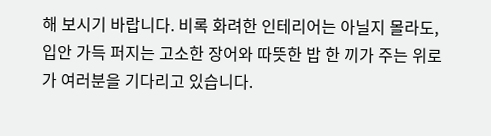해 보시기 바랍니다. 비록 화려한 인테리어는 아닐지 몰라도, 입안 가득 퍼지는 고소한 장어와 따뜻한 밥 한 끼가 주는 위로가 여러분을 기다리고 있습니다.